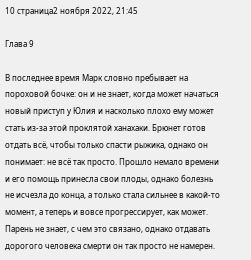10 страница2 ноября 2022, 21:45

Глава 9

В последнее время Марк словно пребывает на пороховой бочке: он и не знает, когда может начаться новый приступ у Юлия и насколько плохо ему может стать из-за этой проклятой ханахаки. Брюнет готов отдать всё, чтобы только спасти рыжика, однако он понимает: не всё так просто. Прошло немало времени и его помощь принесла свои плоды, однако болезнь не исчезла до конца, а только стала сильнее в какой-то момент, а теперь и вовсе прогрессирует, как может. Парень не знает, с чем это связано, однако отдавать дорогого человека смерти он так просто не намерен.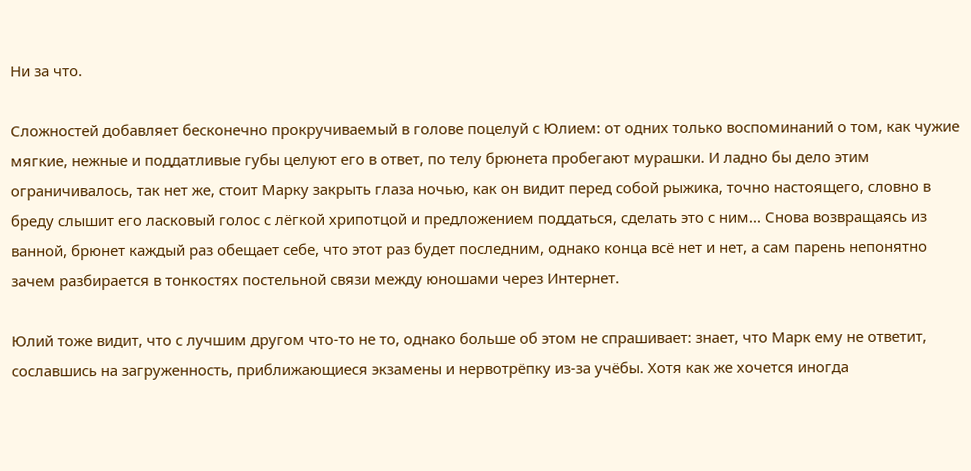Ни за что.

Сложностей добавляет бесконечно прокручиваемый в голове поцелуй с Юлием: от одних только воспоминаний о том, как чужие мягкие, нежные и поддатливые губы целуют его в ответ, по телу брюнета пробегают мурашки. И ладно бы дело этим ограничивалось, так нет же, стоит Марку закрыть глаза ночью, как он видит перед собой рыжика, точно настоящего, словно в бреду слышит его ласковый голос с лёгкой хрипотцой и предложением поддаться, сделать это с ним... Снова возвращаясь из ванной, брюнет каждый раз обещает себе, что этот раз будет последним, однако конца всё нет и нет, а сам парень непонятно зачем разбирается в тонкостях постельной связи между юношами через Интернет.

Юлий тоже видит, что с лучшим другом что-то не то, однако больше об этом не спрашивает: знает, что Марк ему не ответит, сославшись на загруженность, приближающиеся экзамены и нервотрёпку из-за учёбы. Хотя как же хочется иногда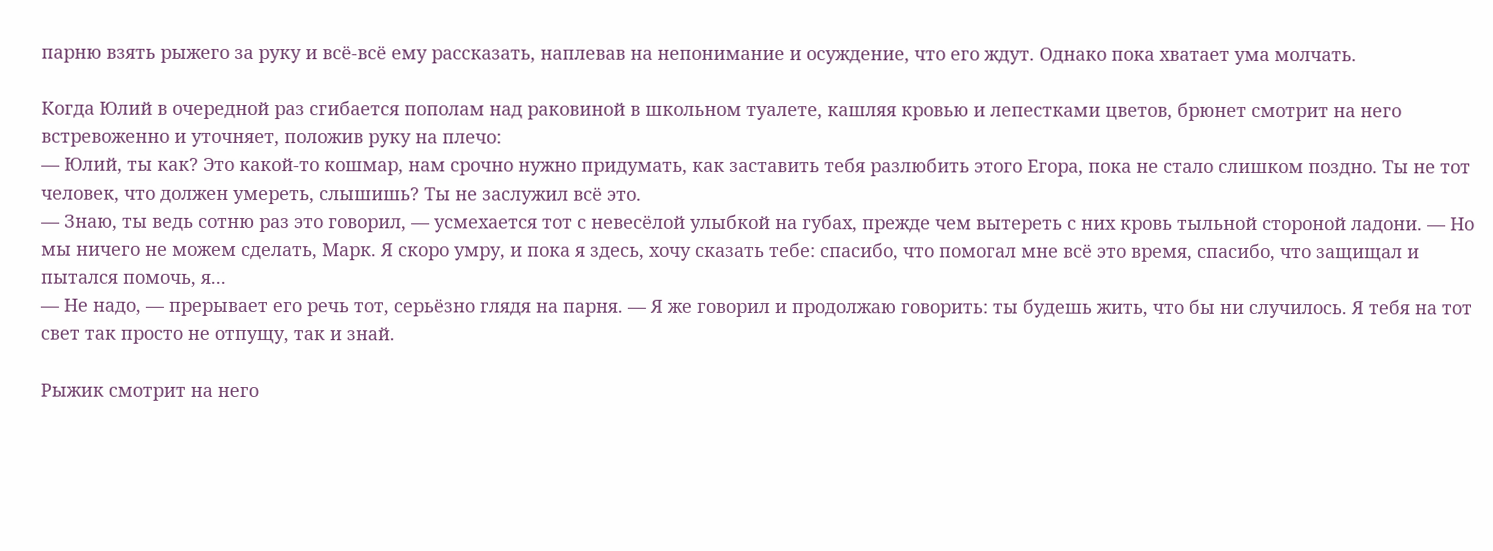парню взять рыжего за руку и всё-всё ему рассказать, наплевав на непонимание и осуждение, что его ждут. Однако пока хватает ума молчать.

Когда Юлий в очередной раз сгибается пополам над раковиной в школьном туалете, кашляя кровью и лепестками цветов, брюнет смотрит на него встревоженно и уточняет, положив руку на плечо:
— Юлий, ты как? Это какой-то кошмар, нам срочно нужно придумать, как заставить тебя разлюбить этого Егора, пока не стало слишком поздно. Ты не тот человек, что должен умереть, слышишь? Ты не заслужил всё это.
— Знаю, ты ведь сотню раз это говорил, — усмехается тот с невесёлой улыбкой на губах, прежде чем вытереть с них кровь тыльной стороной ладони. — Но мы ничего не можем сделать, Марк. Я скоро умру, и пока я здесь, хочу сказать тебе: спасибо, что помогал мне всё это время, спасибо, что защищал и пытался помочь, я...
— Не надо, — прерывает его речь тот, серьёзно глядя на парня. — Я же говорил и продолжаю говорить: ты будешь жить, что бы ни случилось. Я тебя на тот свет так просто не отпущу, так и знай.

Рыжик смотрит на него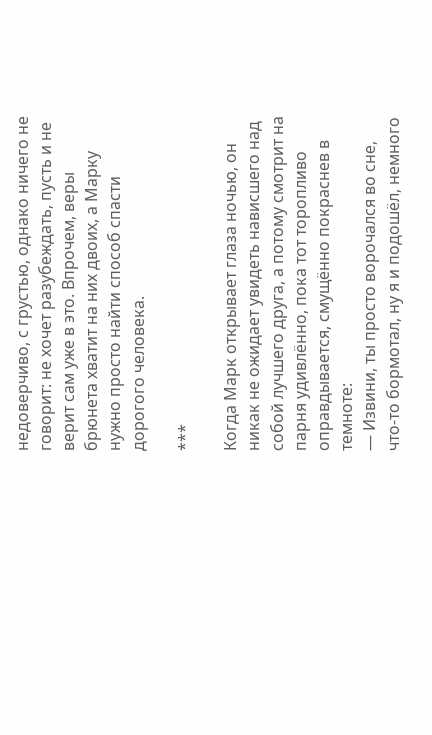недоверчиво, с грустью, однако ничего не говорит: не хочет разубеждать, пусть и не верит сам уже в это. Впрочем, веры брюнета хватит на них двоих, а Марку нужно просто найти способ спасти дорогого человека.

***

Когда Марк открывает глаза ночью, он никак не ожидает увидеть нависшего над собой лучшего друга, а потому смотрит на парня удивлённо, пока тот торопливо оправдывается, смущённо покраснев в темноте:
— Извини, ты просто ворочался во сне, что-то бормотал, ну я и подошёл, немного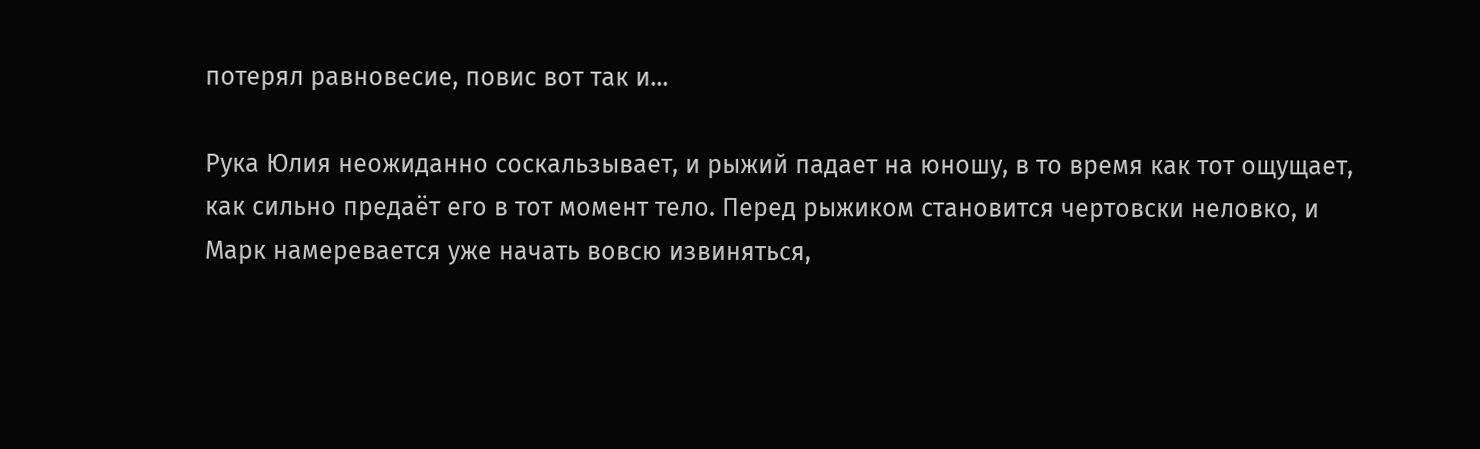потерял равновесие, повис вот так и...

Рука Юлия неожиданно соскальзывает, и рыжий падает на юношу, в то время как тот ощущает, как сильно предаёт его в тот момент тело. Перед рыжиком становится чертовски неловко, и Марк намеревается уже начать вовсю извиняться,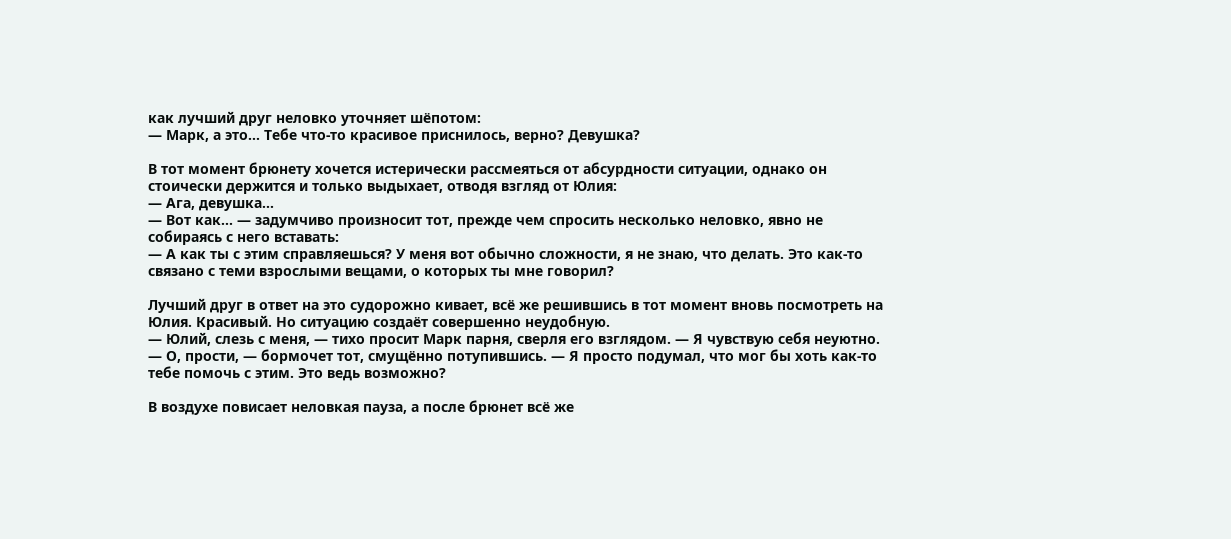как лучший друг неловко уточняет шёпотом:
— Марк, а это... Тебе что-то красивое приснилось, верно? Девушка?

В тот момент брюнету хочется истерически рассмеяться от абсурдности ситуации, однако он стоически держится и только выдыхает, отводя взгляд от Юлия:
— Ага, девушка...
— Вот как... — задумчиво произносит тот, прежде чем спросить несколько неловко, явно не собираясь с него вставать:
— А как ты с этим справляешься? У меня вот обычно сложности, я не знаю, что делать. Это как-то связано с теми взрослыми вещами, о которых ты мне говорил?

Лучший друг в ответ на это судорожно кивает, всё же решившись в тот момент вновь посмотреть на Юлия. Красивый. Но ситуацию создаёт совершенно неудобную.
— Юлий, слезь с меня, — тихо просит Марк парня, сверля его взглядом. — Я чувствую себя неуютно.
— О, прости, — бормочет тот, смущённо потупившись. — Я просто подумал, что мог бы хоть как-то тебе помочь с этим. Это ведь возможно?

В воздухе повисает неловкая пауза, а после брюнет всё же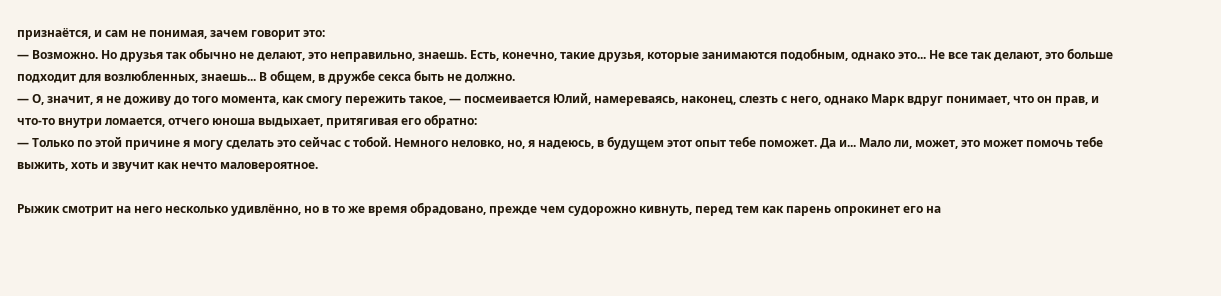признаётся, и сам не понимая, зачем говорит это:
— Возможно. Но друзья так обычно не делают, это неправильно, знаешь. Есть, конечно, такие друзья, которые занимаются подобным, однако это... Не все так делают, это больше подходит для возлюбленных, знаешь... В общем, в дружбе секса быть не должно.
— О, значит, я не доживу до того момента, как смогу пережить такое, — посмеивается Юлий, намереваясь, наконец, слезть с него, однако Марк вдруг понимает, что он прав, и что-то внутри ломается, отчего юноша выдыхает, притягивая его обратно:
— Только по этой причине я могу сделать это сейчас с тобой. Немного неловко, но, я надеюсь, в будущем этот опыт тебе поможет. Да и... Мало ли, может, это может помочь тебе выжить, хоть и звучит как нечто маловероятное.

Рыжик смотрит на него несколько удивлённо, но в то же время обрадовано, прежде чем судорожно кивнуть, перед тем как парень опрокинет его на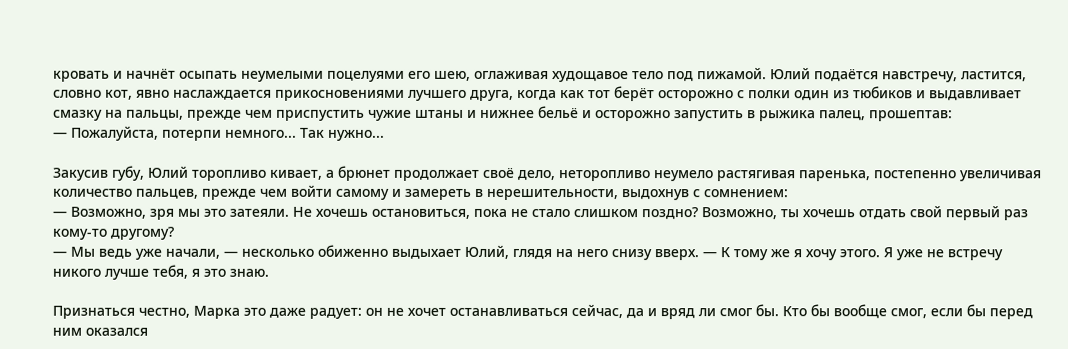кровать и начнёт осыпать неумелыми поцелуями его шею, оглаживая худощавое тело под пижамой. Юлий подаётся навстречу, ластится, словно кот, явно наслаждается прикосновениями лучшего друга, когда как тот берёт осторожно с полки один из тюбиков и выдавливает смазку на пальцы, прежде чем приспустить чужие штаны и нижнее бельё и осторожно запустить в рыжика палец, прошептав:
— Пожалуйста, потерпи немного... Так нужно...

Закусив губу, Юлий торопливо кивает, а брюнет продолжает своё дело, неторопливо неумело растягивая паренька, постепенно увеличивая количество пальцев, прежде чем войти самому и замереть в нерешительности, выдохнув с сомнением:
— Возможно, зря мы это затеяли. Не хочешь остановиться, пока не стало слишком поздно? Возможно, ты хочешь отдать свой первый раз кому-то другому?
— Мы ведь уже начали, — несколько обиженно выдыхает Юлий, глядя на него снизу вверх. — К тому же я хочу этого. Я уже не встречу никого лучше тебя, я это знаю.

Признаться честно, Марка это даже радует: он не хочет останавливаться сейчас, да и вряд ли смог бы. Кто бы вообще смог, если бы перед ним оказался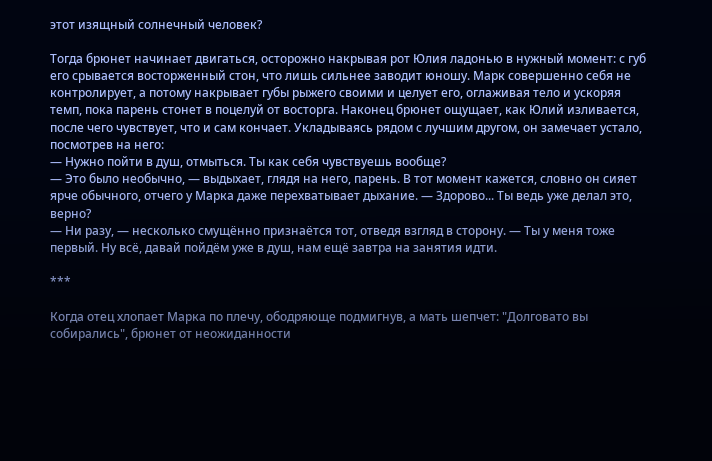этот изящный солнечный человек?

Тогда брюнет начинает двигаться, осторожно накрывая рот Юлия ладонью в нужный момент: с губ его срывается восторженный стон, что лишь сильнее заводит юношу. Марк совершенно себя не контролирует, а потому накрывает губы рыжего своими и целует его, оглаживая тело и ускоряя темп, пока парень стонет в поцелуй от восторга. Наконец брюнет ощущает, как Юлий изливается, после чего чувствует, что и сам кончает. Укладываясь рядом с лучшим другом, он замечает устало, посмотрев на него:
— Нужно пойти в душ, отмыться. Ты как себя чувствуешь вообще?
— Это было необычно, — выдыхает, глядя на него, парень. В тот момент кажется, словно он сияет ярче обычного, отчего у Марка даже перехватывает дыхание. — Здорово... Ты ведь уже делал это, верно?
— Ни разу, — несколько смущённо признаётся тот, отведя взгляд в сторону. — Ты у меня тоже первый. Ну всё, давай пойдём уже в душ, нам ещё завтра на занятия идти.

***

Когда отец хлопает Марка по плечу, ободряюще подмигнув, а мать шепчет: "Долговато вы собирались", брюнет от неожиданности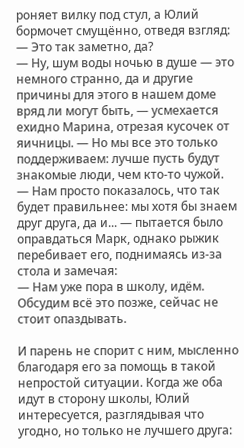роняет вилку под стул, а Юлий бормочет смущённо, отведя взгляд:
— Это так заметно, да?
— Ну, шум воды ночью в душе — это немного странно, да и другие причины для этого в нашем доме вряд ли могут быть, — усмехается ехидно Марина, отрезая кусочек от яичницы. — Но мы все это только поддерживаем: лучше пусть будут знакомые люди, чем кто-то чужой.
— Нам просто показалось, что так будет правильнее: мы хотя бы знаем друг друга, да и... — пытается было оправдаться Марк, однако рыжик перебивает его, поднимаясь из-за стола и замечая:
— Нам уже пора в школу, идём. Обсудим всё это позже, сейчас не стоит опаздывать.

И парень не спорит с ним, мысленно благодаря его за помощь в такой непростой ситуации. Когда же оба идут в сторону школы, Юлий интересуется, разглядывая что угодно, но только не лучшего друга: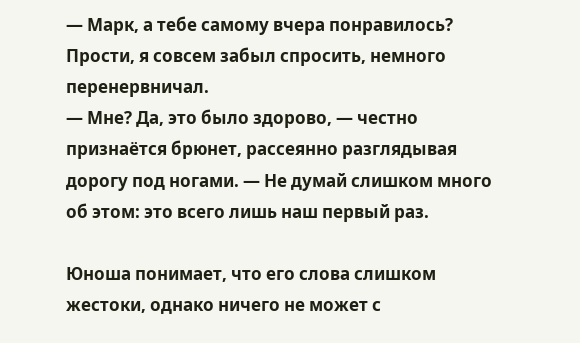— Марк, а тебе самому вчера понравилось? Прости, я совсем забыл спросить, немного перенервничал.
— Мне? Да, это было здорово, — честно признаётся брюнет, рассеянно разглядывая дорогу под ногами. — Не думай слишком много об этом: это всего лишь наш первый раз.

Юноша понимает, что его слова слишком жестоки, однако ничего не может с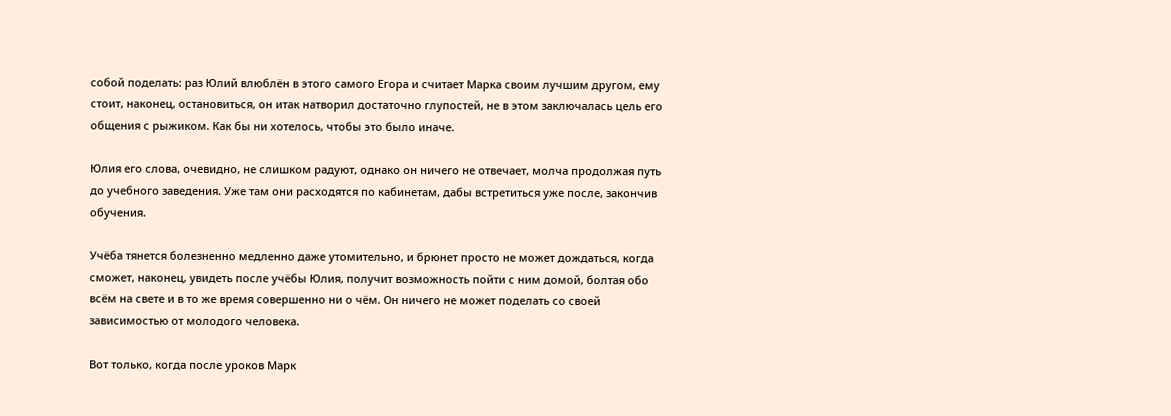собой поделать: раз Юлий влюблён в этого самого Егора и считает Марка своим лучшим другом, ему стоит, наконец, остановиться, он итак натворил достаточно глупостей, не в этом заключалась цель его общения с рыжиком. Как бы ни хотелось, чтобы это было иначе.

Юлия его слова, очевидно, не слишком радуют, однако он ничего не отвечает, молча продолжая путь до учебного заведения. Уже там они расходятся по кабинетам, дабы встретиться уже после, закончив обучения.

Учёба тянется болезненно медленно даже утомительно, и брюнет просто не может дождаться, когда сможет, наконец, увидеть после учёбы Юлия, получит возможность пойти с ним домой, болтая обо всём на свете и в то же время совершенно ни о чём. Он ничего не может поделать со своей зависимостью от молодого человека.

Вот только, когда после уроков Марк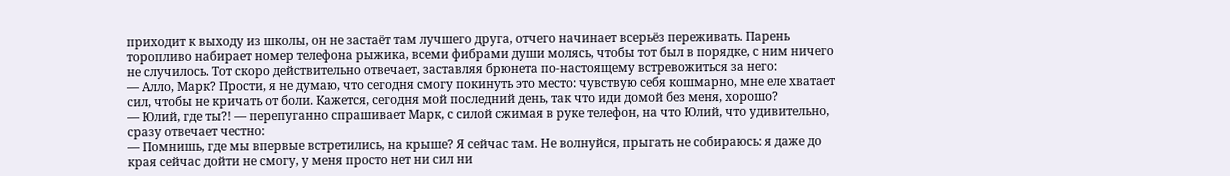приходит к выходу из школы, он не застаёт там лучшего друга, отчего начинает всерьёз переживать. Парень торопливо набирает номер телефона рыжика, всеми фибрами души молясь, чтобы тот был в порядке, с ним ничего не случилось. Тот скоро действительно отвечает, заставляя брюнета по-настоящему встревожиться за него:
— Алло, Марк? Прости, я не думаю, что сегодня смогу покинуть это место: чувствую себя кошмарно, мне еле хватает сил, чтобы не кричать от боли. Кажется, сегодня мой последний день, так что иди домой без меня, хорошо?
— Юлий, где ты?! — перепуганно спрашивает Марк, с силой сжимая в руке телефон, на что Юлий, что удивительно, сразу отвечает честно:
— Помнишь, где мы впервые встретились, на крыше? Я сейчас там. Не волнуйся, прыгать не собираюсь: я даже до края сейчас дойти не смогу, у меня просто нет ни сил ни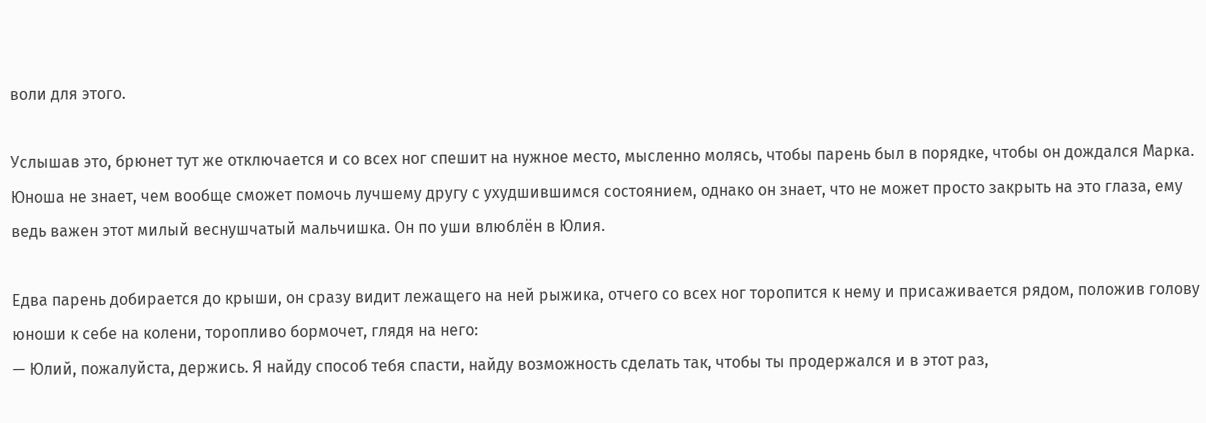воли для этого.

Услышав это, брюнет тут же отключается и со всех ног спешит на нужное место, мысленно молясь, чтобы парень был в порядке, чтобы он дождался Марка. Юноша не знает, чем вообще сможет помочь лучшему другу с ухудшившимся состоянием, однако он знает, что не может просто закрыть на это глаза, ему ведь важен этот милый веснушчатый мальчишка. Он по уши влюблён в Юлия.

Едва парень добирается до крыши, он сразу видит лежащего на ней рыжика, отчего со всех ног торопится к нему и присаживается рядом, положив голову юноши к себе на колени, торопливо бормочет, глядя на него:
— Юлий, пожалуйста, держись. Я найду способ тебя спасти, найду возможность сделать так, чтобы ты продержался и в этот раз,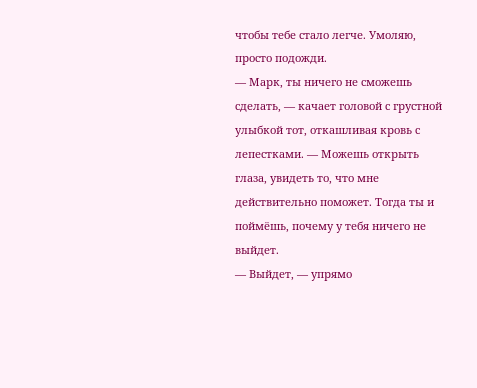чтобы тебе стало легче. Умоляю, просто подожди.
— Марк, ты ничего не сможешь сделать, — качает головой с грустной улыбкой тот, откашливая кровь с лепестками. — Можешь открыть глаза, увидеть то, что мне действительно поможет. Тогда ты и поймёшь, почему у тебя ничего не выйдет.
— Выйдет, — упрямо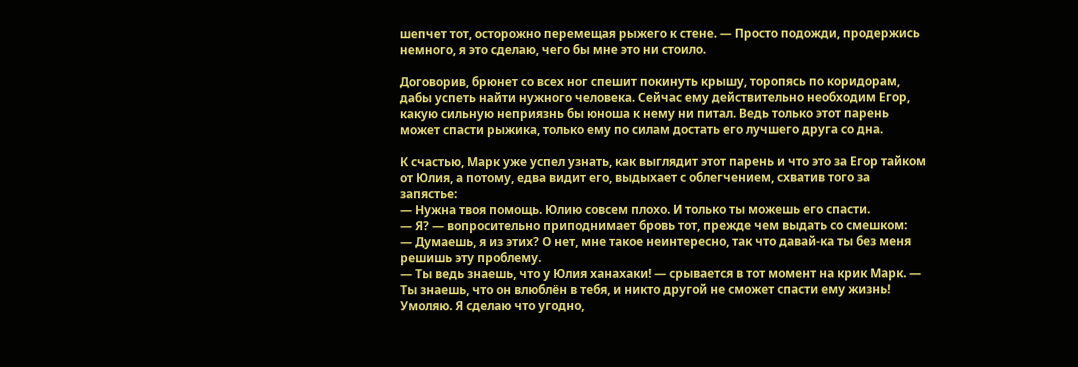шепчет тот, осторожно перемещая рыжего к стене. — Просто подожди, продержись немного, я это сделаю, чего бы мне это ни стоило.

Договорив, брюнет со всех ног спешит покинуть крышу, торопясь по коридорам, дабы успеть найти нужного человека. Сейчас ему действительно необходим Егор, какую сильную неприязнь бы юноша к нему ни питал. Ведь только этот парень может спасти рыжика, только ему по силам достать его лучшего друга со дна.

К счастью, Марк уже успел узнать, как выглядит этот парень и что это за Егор тайком от Юлия, а потому, едва видит его, выдыхает с облегчением, схватив того за запястье:
— Нужна твоя помощь. Юлию совсем плохо. И только ты можешь его спасти.
— Я? — вопросительно приподнимает бровь тот, прежде чем выдать со смешком:
— Думаешь, я из этих? О нет, мне такое неинтересно, так что давай-ка ты без меня решишь эту проблему.
— Ты ведь знаешь, что у Юлия ханахаки! — срывается в тот момент на крик Марк. — Ты знаешь, что он влюблён в тебя, и никто другой не сможет спасти ему жизнь! Умоляю. Я сделаю что угодно,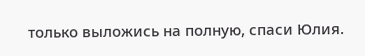только выложись на полную, спаси Юлия.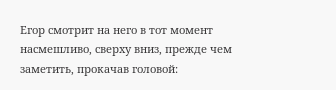Егор смотрит на него в тот момент насмешливо, сверху вниз, прежде чем заметить, прокачав головой: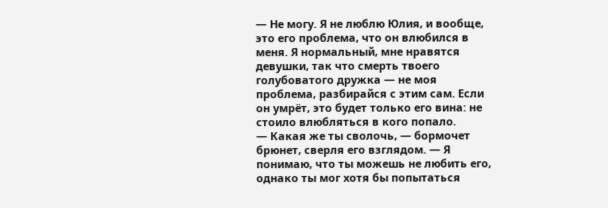— Не могу. Я не люблю Юлия, и вообще, это его проблема, что он влюбился в меня. Я нормальный, мне нравятся девушки, так что смерть твоего голубоватого дружка — не моя проблема, разбирайся с этим сам. Если он умрёт, это будет только его вина: не стоило влюбляться в кого попало.
— Какая же ты сволочь, — бормочет брюнет, сверля его взглядом. — Я понимаю, что ты можешь не любить его, однако ты мог хотя бы попытаться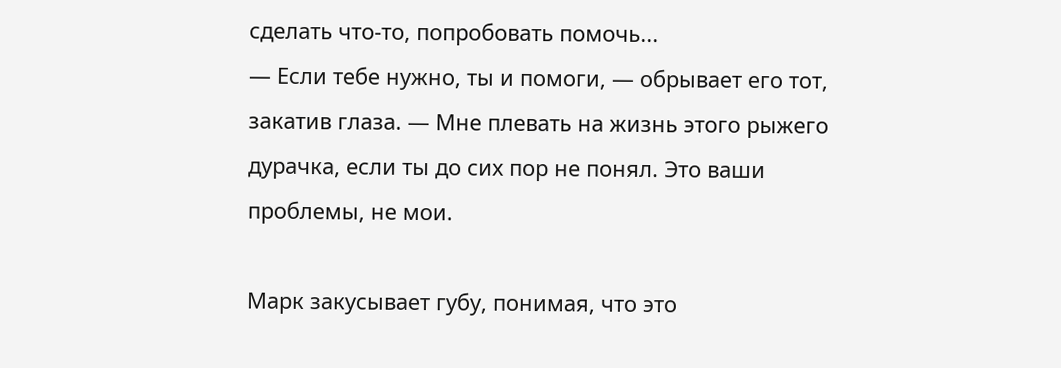сделать что-то, попробовать помочь...
— Если тебе нужно, ты и помоги, — обрывает его тот, закатив глаза. — Мне плевать на жизнь этого рыжего дурачка, если ты до сих пор не понял. Это ваши проблемы, не мои.

Марк закусывает губу, понимая, что это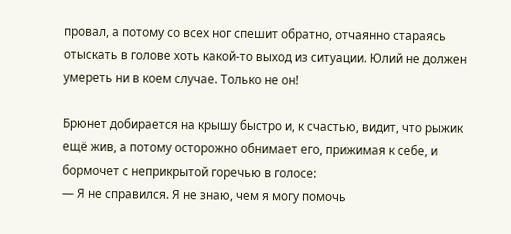провал, а потому со всех ног спешит обратно, отчаянно стараясь отыскать в голове хоть какой-то выход из ситуации. Юлий не должен умереть ни в коем случае. Только не он!

Брюнет добирается на крышу быстро и, к счастью, видит, что рыжик ещё жив, а потому осторожно обнимает его, прижимая к себе, и бормочет с неприкрытой горечью в голосе:
— Я не справился. Я не знаю, чем я могу помочь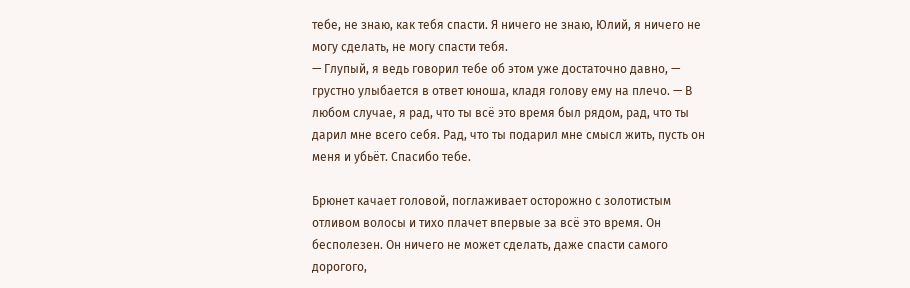тебе, не знаю, как тебя спасти. Я ничего не знаю, Юлий, я ничего не могу сделать, не могу спасти тебя.
— Глупый, я ведь говорил тебе об этом уже достаточно давно, — грустно улыбается в ответ юноша, кладя голову ему на плечо. — В любом случае, я рад, что ты всё это время был рядом, рад, что ты дарил мне всего себя. Рад, что ты подарил мне смысл жить, пусть он меня и убьёт. Спасибо тебе.

Брюнет качает головой, поглаживает осторожно с золотистым отливом волосы и тихо плачет впервые за всё это время. Он бесполезен. Он ничего не может сделать, даже спасти самого дорогого,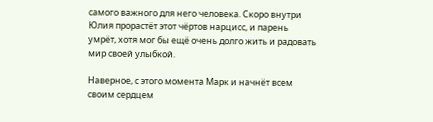самого важного для него человека. Скоро внутри Юлия прорастёт этот чёртов нарцисс, и парень умрёт, хотя мог бы ещё очень долго жить и радовать мир своей улыбкой.

Наверное, с этого момента Марк и начнёт всем своим сердцем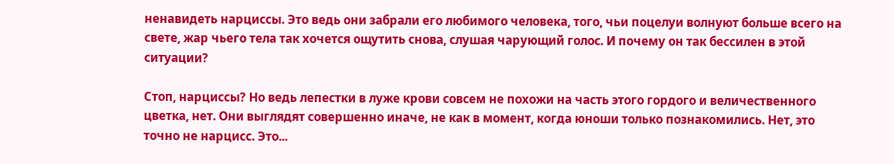ненавидеть нарциссы. Это ведь они забрали его любимого человека, того, чьи поцелуи волнуют больше всего на свете, жар чьего тела так хочется ощутить снова, слушая чарующий голос. И почему он так бессилен в этой ситуации?

Стоп, нарциссы? Но ведь лепестки в луже крови совсем не похожи на часть этого гордого и величественного цветка, нет. Они выглядят совершенно иначе, не как в момент, когда юноши только познакомились. Нет, это точно не нарцисс. Это...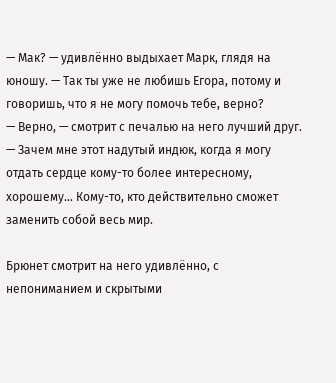— Мак? — удивлённо выдыхает Марк, глядя на юношу. — Так ты уже не любишь Егора, потому и говоришь, что я не могу помочь тебе, верно?
— Верно, — смотрит с печалью на него лучший друг. — Зачем мне этот надутый индюк, когда я могу отдать сердце кому-то более интересному, хорошему... Кому-то, кто действительно сможет заменить собой весь мир.

Брюнет смотрит на него удивлённо, с непониманием и скрытыми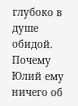глубоко в душе обидой. Почему Юлий ему ничего об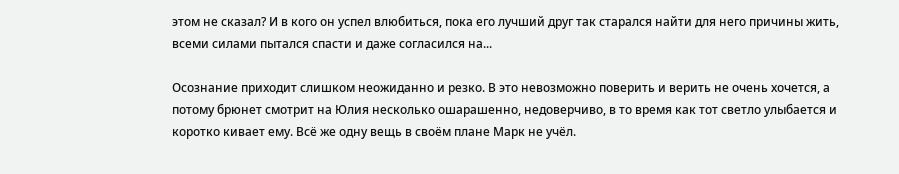этом не сказал? И в кого он успел влюбиться, пока его лучший друг так старался найти для него причины жить, всеми силами пытался спасти и даже согласился на...

Осознание приходит слишком неожиданно и резко. В это невозможно поверить и верить не очень хочется, а потому брюнет смотрит на Юлия несколько ошарашенно, недоверчиво, в то время как тот светло улыбается и коротко кивает ему. Всё же одну вещь в своём плане Марк не учёл.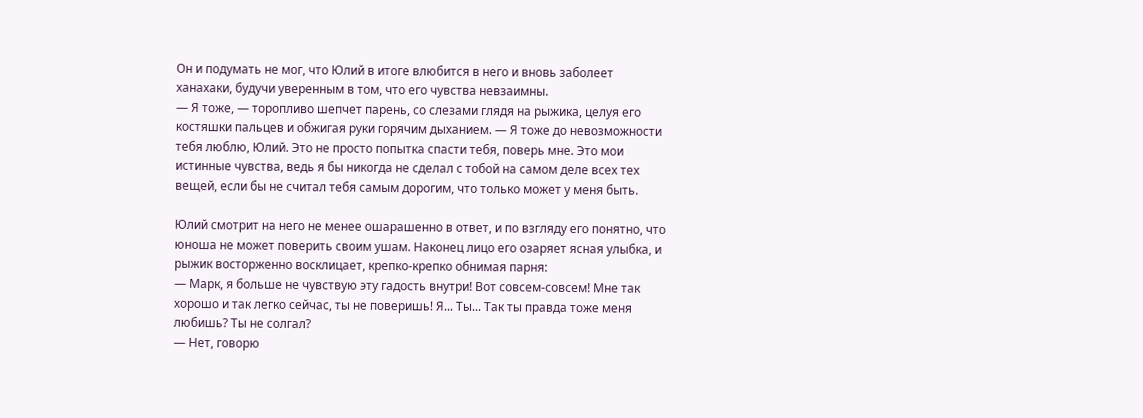Он и подумать не мог, что Юлий в итоге влюбится в него и вновь заболеет ханахаки, будучи уверенным в том, что его чувства невзаимны.
— Я тоже, — торопливо шепчет парень, со слезами глядя на рыжика, целуя его костяшки пальцев и обжигая руки горячим дыханием. — Я тоже до невозможности тебя люблю, Юлий. Это не просто попытка спасти тебя, поверь мне. Это мои истинные чувства, ведь я бы никогда не сделал с тобой на самом деле всех тех вещей, если бы не считал тебя самым дорогим, что только может у меня быть.

Юлий смотрит на него не менее ошарашенно в ответ, и по взгляду его понятно, что юноша не может поверить своим ушам. Наконец лицо его озаряет ясная улыбка, и рыжик восторженно восклицает, крепко-крепко обнимая парня:
— Марк, я больше не чувствую эту гадость внутри! Вот совсем-совсем! Мне так хорошо и так легко сейчас, ты не поверишь! Я... Ты... Так ты правда тоже меня любишь? Ты не солгал?
— Нет, говорю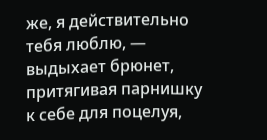же, я действительно тебя люблю, — выдыхает брюнет, притягивая парнишку к себе для поцелуя,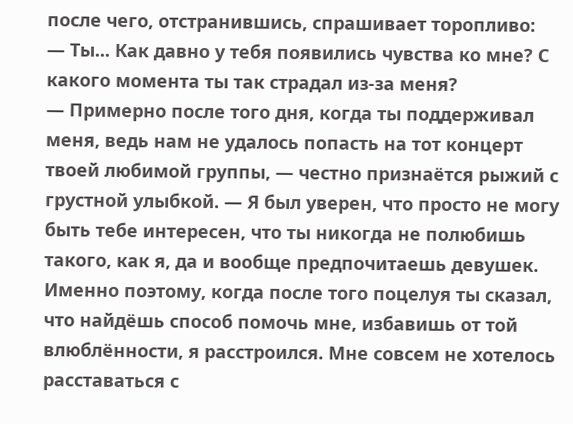после чего, отстранившись, спрашивает торопливо:
— Ты... Как давно у тебя появились чувства ко мне? С какого момента ты так страдал из-за меня?
— Примерно после того дня, когда ты поддерживал меня, ведь нам не удалось попасть на тот концерт твоей любимой группы, — честно признаётся рыжий с грустной улыбкой. — Я был уверен, что просто не могу быть тебе интересен, что ты никогда не полюбишь такого, как я, да и вообще предпочитаешь девушек. Именно поэтому, когда после того поцелуя ты сказал, что найдёшь способ помочь мне, избавишь от той влюблённости, я расстроился. Мне совсем не хотелось расставаться с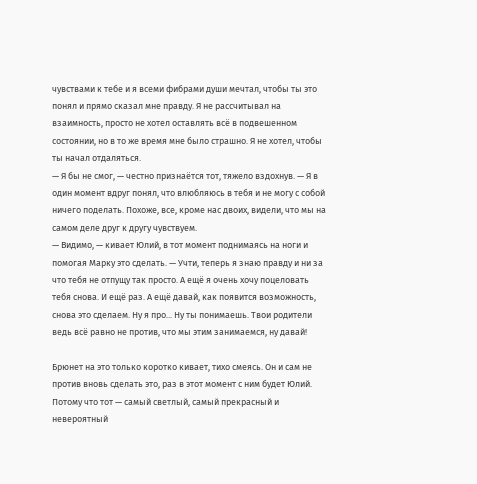чувствами к тебе и я всеми фибрами души мечтал, чтобы ты это понял и прямо сказал мне правду. Я не рассчитывал на взаимность, просто не хотел оставлять всё в подвешенном состоянии, но в то же время мне было страшно. Я не хотел, чтобы ты начал отдаляться.
— Я бы не смог, — честно признаётся тот, тяжело вздохнув. — Я в один момент вдруг понял, что влюбляюсь в тебя и не могу с собой ничего поделать. Похоже, все, кроме нас двоих, видели, что мы на самом деле друг к другу чувствуем.
— Видимо, — кивает Юлий, в тот момент поднимаясь на ноги и помогая Марку это сделать. — Учти, теперь я знаю правду и ни за что тебя не отпущу так просто. А ещё я очень хочу поцеловать тебя снова. И ещё раз. А ещё давай, как появится возможность, снова это сделаем. Ну я про... Ну ты понимаешь. Твои родители ведь всё равно не против, что мы этим занимаемся, ну давай!

Брюнет на это только коротко кивает, тихо смеясь. Он и сам не против вновь сделать это, раз в этот момент с ним будет Юлий. Потому что тот — самый светлый, самый прекрасный и невероятный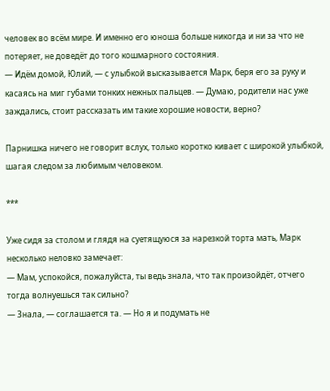человек во всём мире. И именно его юноша больше никогда и ни за что не потеряет, не доведёт до того кошмарного состояния.
— Идём домой, Юлий, — с улыбкой высказывается Марк, беря его за руку и касаясь на миг губами тонких нежных пальцев. — Думаю, родители нас уже заждались, стоит рассказать им такие хорошие новости, верно?

Парнишка ничего не говорит вслух, только коротко кивает с широкой улыбкой, шагая следом за любимым человеком.

***

Уже сидя за столом и глядя на суетящуюся за нарезкой торта мать, Марк несколько неловко замечает:
— Мам, успокойся, пожалуйста, ты ведь знала, что так произойдёт, отчего тогда волнуешься так сильно?
— Знала, — соглашается та. — Но я и подумать не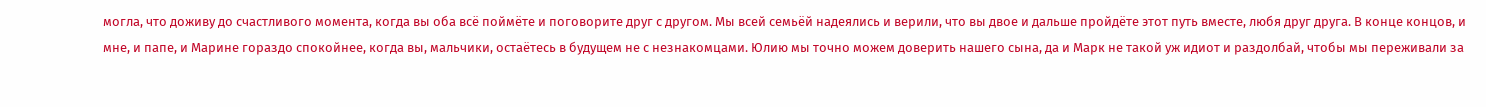могла, что доживу до счастливого момента, когда вы оба всё поймёте и поговорите друг с другом. Мы всей семьёй надеялись и верили, что вы двое и дальше пройдёте этот путь вместе, любя друг друга. В конце концов, и мне, и папе, и Марине гораздо спокойнее, когда вы, мальчики, остаётесь в будущем не с незнакомцами. Юлию мы точно можем доверить нашего сына, да и Марк не такой уж идиот и раздолбай, чтобы мы переживали за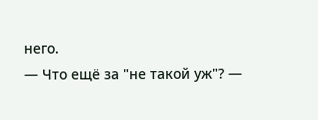него.
— Что ещё за "не такой уж"? —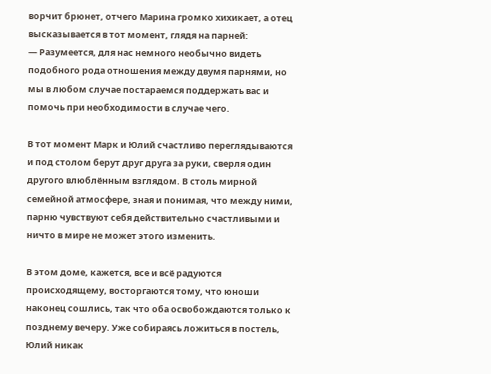ворчит брюнет, отчего Марина громко хихикает, а отец высказывается в тот момент, глядя на парней:
— Разумеется, для нас немного необычно видеть подобного рода отношения между двумя парнями, но мы в любом случае постараемся поддержать вас и помочь при необходимости в случае чего.

В тот момент Марк и Юлий счастливо переглядываются и под столом берут друг друга за руки, сверля один другого влюблённым взглядом. В столь мирной семейной атмосфере, зная и понимая, что между ними, парню чувствуют себя действительно счастливыми и ничто в мире не может этого изменить.

В этом доме, кажется, все и всё радуются происходящему, восторгаются тому, что юноши наконец сошлись, так что оба освобождаются только к позднему вечеру. Уже собираясь ложиться в постель, Юлий никак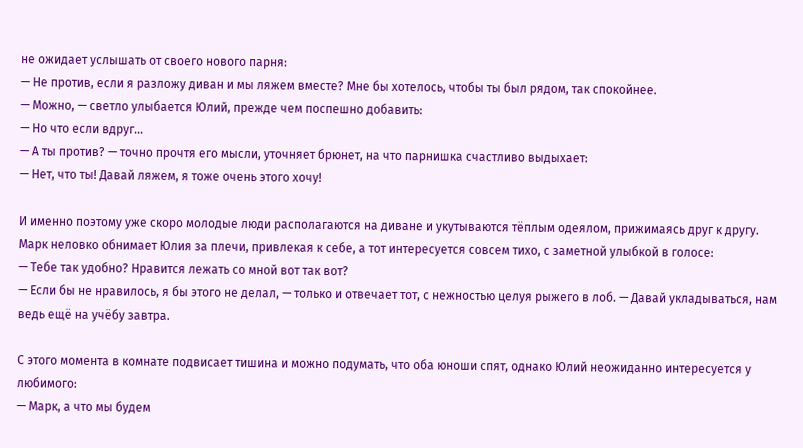не ожидает услышать от своего нового парня:
— Не против, если я разложу диван и мы ляжем вместе? Мне бы хотелось, чтобы ты был рядом, так спокойнее.
— Можно, — светло улыбается Юлий, прежде чем поспешно добавить:
— Но что если вдруг...
— А ты против? — точно прочтя его мысли, уточняет брюнет, на что парнишка счастливо выдыхает:
— Нет, что ты! Давай ляжем, я тоже очень этого хочу!

И именно поэтому уже скоро молодые люди располагаются на диване и укутываются тёплым одеялом, прижимаясь друг к другу. Марк неловко обнимает Юлия за плечи, привлекая к себе, а тот интересуется совсем тихо, с заметной улыбкой в голосе:
— Тебе так удобно? Нравится лежать со мной вот так вот?
— Если бы не нравилось, я бы этого не делал, — только и отвечает тот, с нежностью целуя рыжего в лоб. — Давай укладываться, нам ведь ещё на учёбу завтра.

С этого момента в комнате подвисает тишина и можно подумать, что оба юноши спят, однако Юлий неожиданно интересуется у любимого:
— Марк, а что мы будем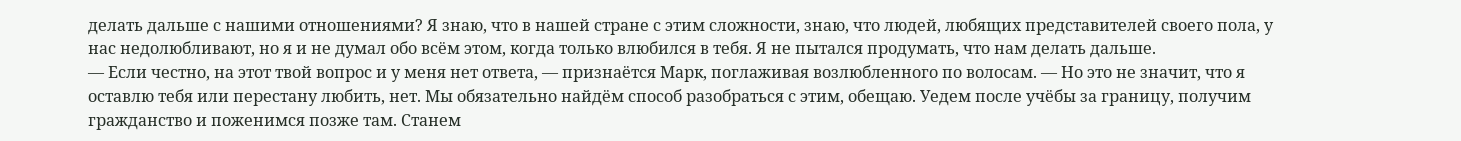делать дальше с нашими отношениями? Я знаю, что в нашей стране с этим сложности, знаю, что людей, любящих представителей своего пола, у нас недолюбливают, но я и не думал обо всём этом, когда только влюбился в тебя. Я не пытался продумать, что нам делать дальше.
— Если честно, на этот твой вопрос и у меня нет ответа, — признаётся Марк, поглаживая возлюбленного по волосам. — Но это не значит, что я оставлю тебя или перестану любить, нет. Мы обязательно найдём способ разобраться с этим, обещаю. Уедем после учёбы за границу, получим гражданство и поженимся позже там. Станем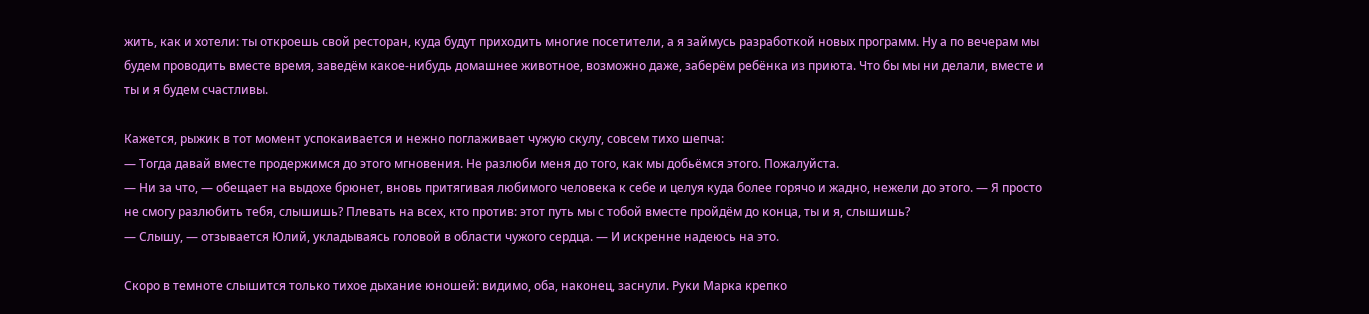жить, как и хотели: ты откроешь свой ресторан, куда будут приходить многие посетители, а я займусь разработкой новых программ. Ну а по вечерам мы будем проводить вместе время, заведём какое-нибудь домашнее животное, возможно даже, заберём ребёнка из приюта. Что бы мы ни делали, вместе и ты и я будем счастливы.

Кажется, рыжик в тот момент успокаивается и нежно поглаживает чужую скулу, совсем тихо шепча:
— Тогда давай вместе продержимся до этого мгновения. Не разлюби меня до того, как мы добьёмся этого. Пожалуйста.
— Ни за что, — обещает на выдохе брюнет, вновь притягивая любимого человека к себе и целуя куда более горячо и жадно, нежели до этого. — Я просто не смогу разлюбить тебя, слышишь? Плевать на всех, кто против: этот путь мы с тобой вместе пройдём до конца, ты и я, слышишь?
— Слышу, — отзывается Юлий, укладываясь головой в области чужого сердца. — И искренне надеюсь на это.

Скоро в темноте слышится только тихое дыхание юношей: видимо, оба, наконец, заснули. Руки Марка крепко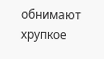обнимают хрупкое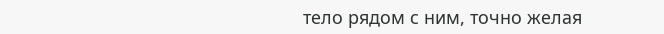тело рядом с ним, точно желая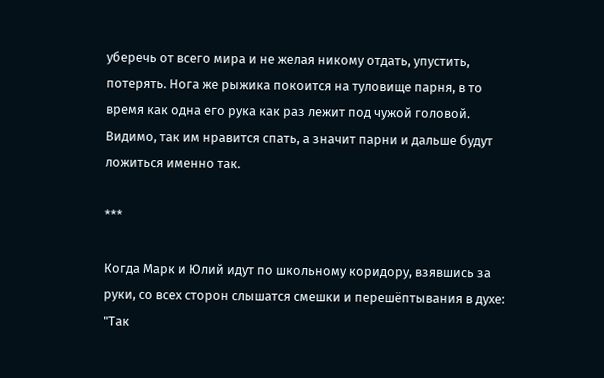уберечь от всего мира и не желая никому отдать, упустить, потерять. Нога же рыжика покоится на туловище парня, в то время как одна его рука как раз лежит под чужой головой. Видимо, так им нравится спать, а значит парни и дальше будут ложиться именно так.

***

Когда Марк и Юлий идут по школьному коридору, взявшись за руки, со всех сторон слышатся смешки и перешёптывания в духе: "Так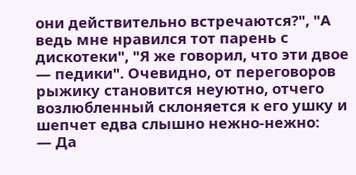они действительно встречаются?", "А ведь мне нравился тот парень с дискотеки", "Я же говорил, что эти двое — педики". Очевидно, от переговоров рыжику становится неуютно, отчего возлюбленный склоняется к его ушку и шепчет едва слышно нежно-нежно:
— Да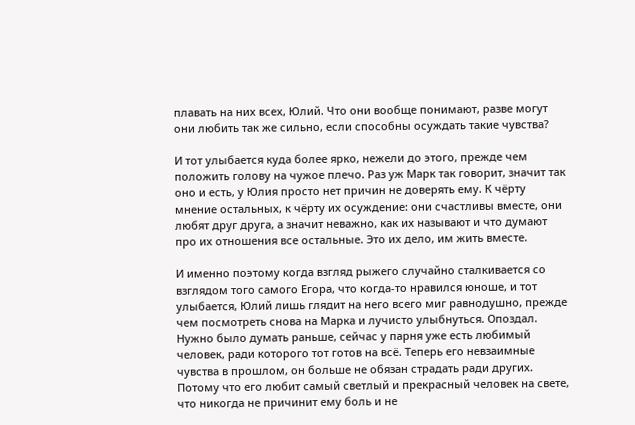плавать на них всех, Юлий. Что они вообще понимают, разве могут они любить так же сильно, если способны осуждать такие чувства?

И тот улыбается куда более ярко, нежели до этого, прежде чем положить голову на чужое плечо. Раз уж Марк так говорит, значит так оно и есть, у Юлия просто нет причин не доверять ему. К чёрту мнение остальных, к чёрту их осуждение: они счастливы вместе, они любят друг друга, а значит неважно, как их называют и что думают про их отношения все остальные. Это их дело, им жить вместе.

И именно поэтому когда взгляд рыжего случайно сталкивается со взглядом того самого Егора, что когда-то нравился юноше, и тот улыбается, Юлий лишь глядит на него всего миг равнодушно, прежде чем посмотреть снова на Марка и лучисто улыбнуться. Опоздал. Нужно было думать раньше, сейчас у парня уже есть любимый человек, ради которого тот готов на всё. Теперь его невзаимные чувства в прошлом, он больше не обязан страдать ради других. Потому что его любит самый светлый и прекрасный человек на свете, что никогда не причинит ему боль и не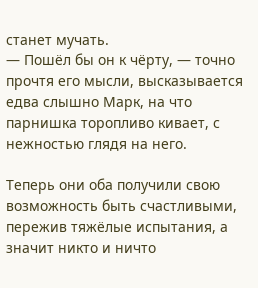станет мучать.
— Пошёл бы он к чёрту, — точно прочтя его мысли, высказывается едва слышно Марк, на что парнишка торопливо кивает, с нежностью глядя на него.

Теперь они оба получили свою возможность быть счастливыми, пережив тяжёлые испытания, а значит никто и ничто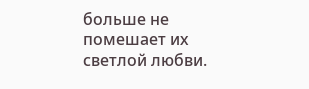больше не помешает их светлой любви.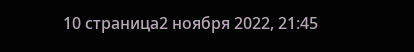10 страница2 ноября 2022, 21:45